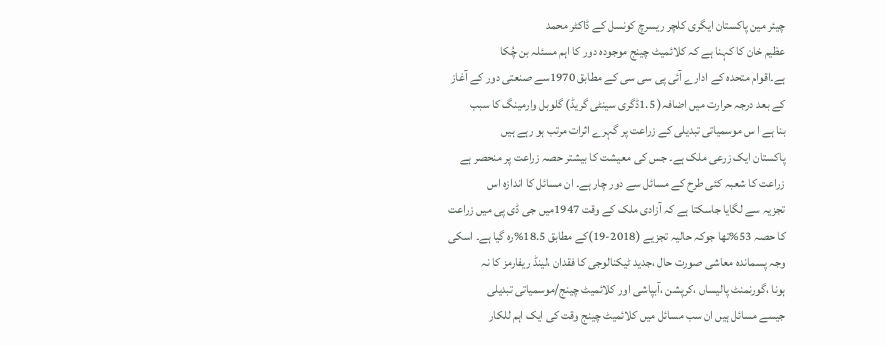چیئر مین پاکستان ایگری کلچر ریسرچ کونسل کے ڈاکٹر محمد
عظیم خان کا کہنا ہے کہ کلائمیٹ چینج موجودہ دور کا اہم مسئلہ بن چُکا
ہے۔اقوام متحدہ کے ادارے آئی پی سی سی کے مطابق 1970سے صنعتی دور کے آغاز
کے بعد درجہ حرارت میں اضافہ( 1.5ڈگری سینٹی گریڈ) گلوبل وارمینگ کا سبب
بنا ہے ا س موسمیاتی تبدیلی کے زراعت پر گہرے اثرات مرتب ہو رہے ہیں
پاکستان ایک زرعی ملک ہے۔ جس کی معیشت کا بیشتر حصہ زراعت پر منحصر ہے
زراعت کا شعبہ کئی طرح کے مسائل سے دور چار ہے۔ ان مسائل کا اندازہ اس
تجزیہ سے لگایا جاسکتا ہے کہ آزادی ملک کے وقت 1947میں جی ڈی پی میں زراعت
کا حصہ 53%تھا جوکہ حالیہ تجزیے (2018-19)کے مطابق 18.5%رہ گیا ہے۔ اسکی
وجہ پسماندہ معاشی صورت حال ،جدید ٹیکنالوجی کا فقدان ،لینڈ ریفارمز کا نہ
ہونا ،گورنمنٹ پالیساں ،کرپشن ،آبپاشی اور کلائمیٹ چینج/موسمیاتی تبدیلی
جیسے مسائل ہیں ان سب مسائل میں کلائمیٹ چینج وقت کی ایک اہم للکار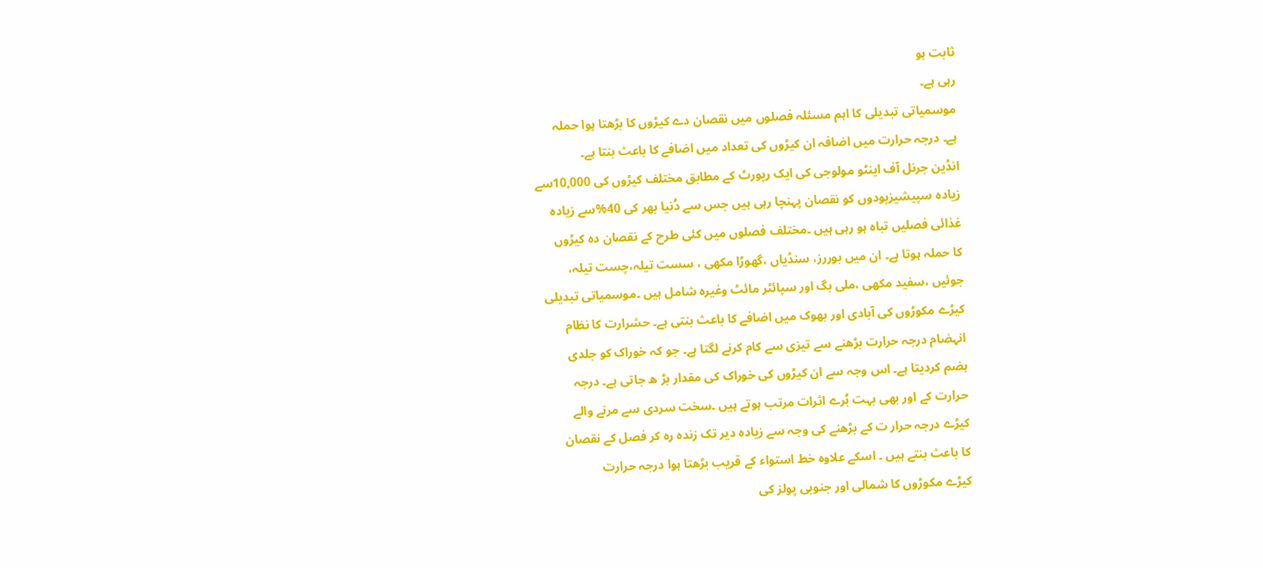ثابت ہو
رہی ہے۔
موسمیاتی تبدیلی کا اہم مسئلہ فصلوں میں نقصان دے کیڑوں کا بڑھتا ہوا حملہ
ہے۔ درجہ حرارت میں اضافہ ان کیڑوں کی تعداد میں اضافے کا باعث بنتا ہے۔
انڈین جرنل آف اینٹو مولوجی کی ایک رپورٹ کے مطابق مختلف کیڑوں کی 10,000سے
زیادہ سپیشیزپودوں کو نقصان پہنچا رہی ہیں جس سے دُنیا بھر کی 40%سے زیادہ
غذائی فصلیں تباہ ہو رہی ہیں ۔مختلف فصلوں میں کئی طرح کے نقصان دہ کیڑوں
کا حملہ ہوتا ہے۔ ان میں بوررز، سنڈیاں ،گھوڑا مکھی ، سست تیلہ،چست تیلہ،
جوئیں ،سفید مکھی ،ملی بگ اور سپائٹر مائٹ وغیرہ شامل ہیں ۔موسمیاتی تبدیلی
کیڑے مکوڑوں کی آبادی اور بھوک میں اضافے کا باعث بنتی ہے۔ حشرارت کا نظام
انہضام درجہ حرارت بڑھنے سے تیزی سے کام کرنے لگتا ہے۔ جو کہ خوراک کو جلدی
ہضم کردیتا ہے۔ اس وجہ سے ان کیڑوں کی خوراک کی مقدار بڑ ھ جاتی ہے۔ درجہ
حرارت کے اور بھی بہت بُرے اثرات مرتب ہوتے ہیں ۔سخت سردی سے مرنے والے
کیڑے درجہ حرار ت کے بڑھنے کی وجہ سے زیادہ دیر تک زندہ رہ کر فصل کے نقصان
کا باعث بنتے ہیں ۔ اسکے علاوہ خط استواء کے قریب بڑھتا ہوا درجہ حرارت
کیڑے مکوڑوں کا شمالی اور جنوبی پولز کی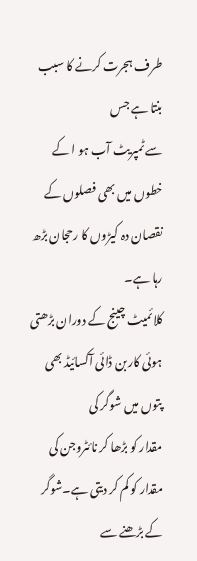طرف ہجرت کرنے کا سبب بنتا ہے جس
سے ٹمپریٹ آب ہو ا کے خطوں میں بھی فصلوں کے نقصان دہ کیڑوں کا رحجان بڑھ
رہا ہے۔
کلائمیٹ چینج کے دوران بڑھتی ہوئی کاربن ڈائی آکسائیڈ بھی پتوں میں شوگر کی
مقدار کو بڑھا کر نائٹروجن کی مقدار کو کم کر دیتی ہے۔شوگر کے بڑھنے سے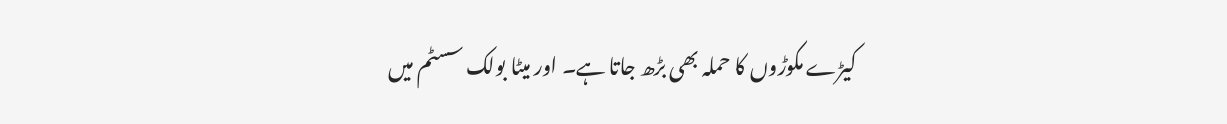کیڑے مکوڑوں کا حملہ بھی بڑھ جاتا ہے۔ اور میٹا بولک سسٹم میں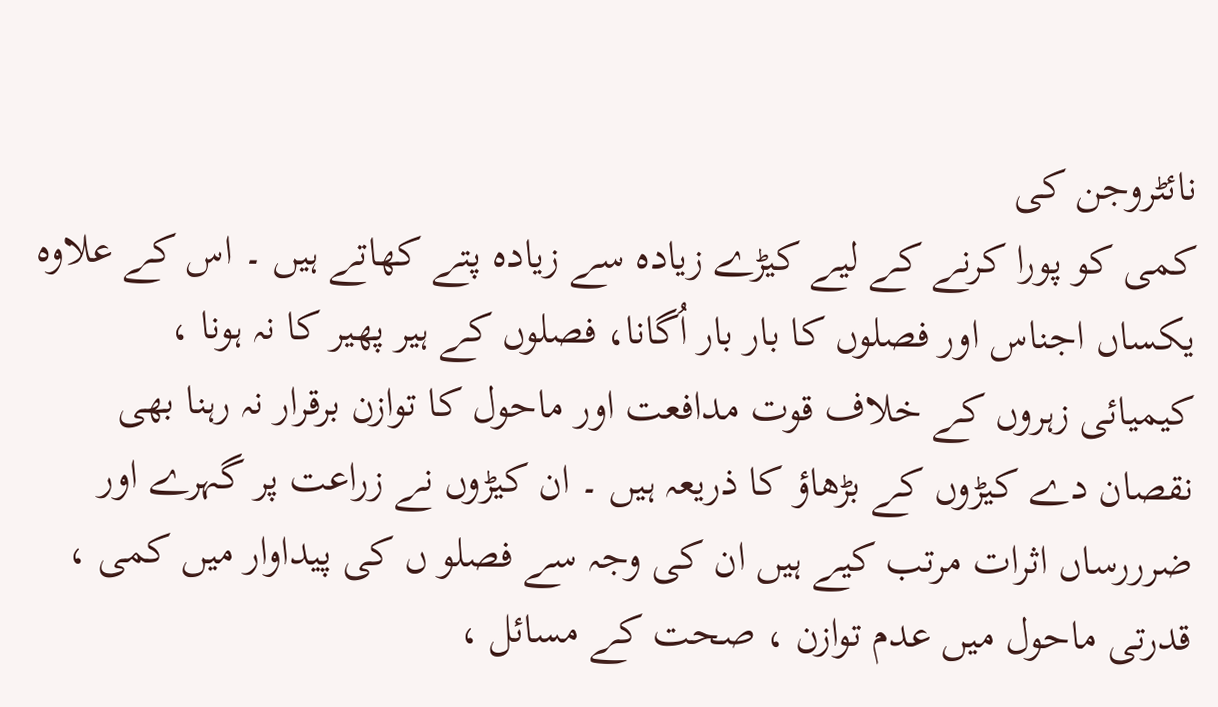نائٹروجن کی
کمی کو پورا کرنے کے لیے کیڑے زیادہ سے زیادہ پتے کھاتے ہیں ۔ اس کے علاوہ
یکساں اجناس اور فصلوں کا بار بار اُگانا، فصلوں کے ہیر پھیر کا نہ ہونا ،
کیمیائی زہروں کے خلاف قوت مدافعت اور ماحول کا توازن برقرار نہ رہنا بھی
نقصان دے کیڑوں کے بڑھاؤ کا ذریعہ ہیں ۔ ان کیڑوں نے زراعت پر گہرے اور
ضرررساں اثرات مرتب کیے ہیں ان کی وجہ سے فصلو ں کی پیداوار میں کمی ،
قدرتی ماحول میں عدم توازن ، صحت کے مسائل ،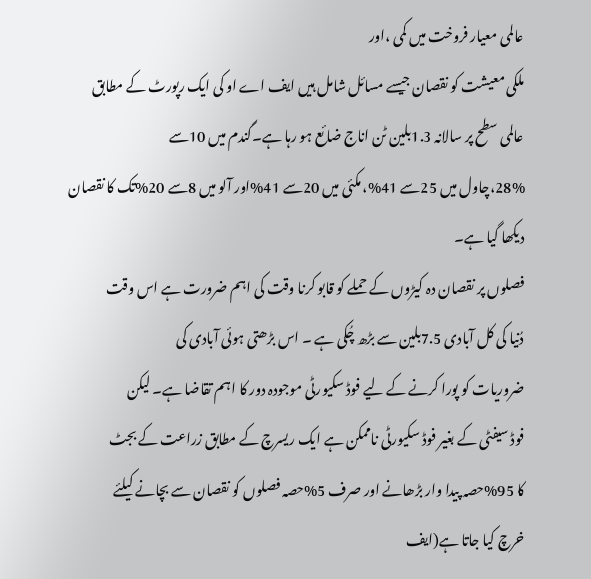عالمی معیار فروخت میں کمی ،اور
ملکی معیشت کو نقصان جیسے مسائل شامل ہیں ایف اے او کی ایک رپورٹ کے مطابق
عالمی سطح پر سالانہ 1.3بلین ٹن اناج ضائع ہو رہا ہے۔گندم میں 10سے
28%،چاول میں 25سے 41%، مکئی میں 20سے 41%اور آلو میں 8سے 20%تک کا نقصان
دیکھا گیا ہے۔
فصلوں پر نقصان دہ کیڑوں کے حملے کو قابو کرنا وقت کی اہم ضرورت ہے اس وقت
دُنیا کی کل آبادی 7.5بلین سے بڑھ چُکی ہے ۔ اس بڑھتی ہوئی آبادی کی
ضروریات کو پورا کرنے کے لیے فوڈ سکیورٹی موجودہ دور کا اہم تقاضا ہے۔ لیکن
فوڈ سیفٹی کے بغیر فوڈ سکیورٹی ناممکن ہے ایک ریسرچ کے مطابق زراعت کے بجٹ
کا 95%حصہ پیدا وار بڑھانے اور صرف 5%حصہ فصلوں کو نقصان سے بچانے کیلئے
خرچ کیا جاتا ہے(ایف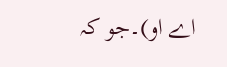اے او)۔جو کہ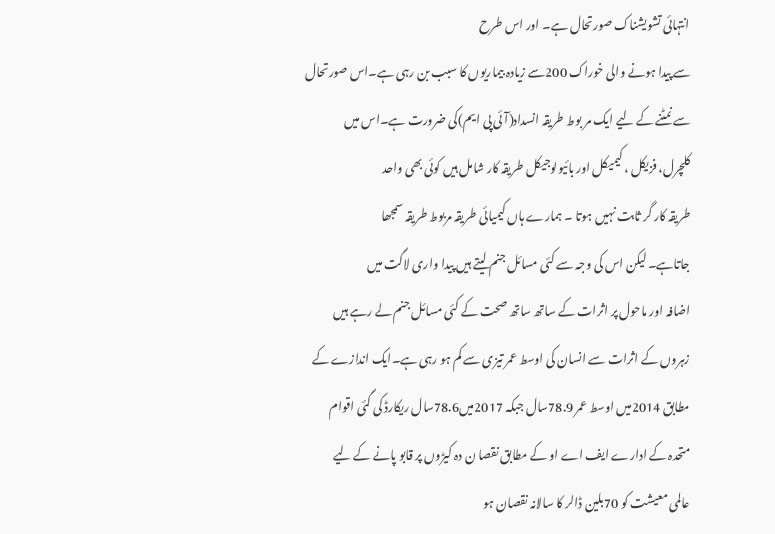انتہائی تشویشناک صورتحال ہے۔ اور اس طرح
سے پیدا ہونے والی خوراک 200سے زیادہ بیماریوں کا سبب بن رہی ہے۔اس صورتحال
سے نمٹنے کے لیے ایک مر بوط طریقہ انسداد(آئی پی ایم)کی ضرورت ہے۔اس میں
کلچرل، فزیکل ، کیمیکل اور بائیولوجیکل طریقہ کار شامل ہیں کوئی بھی واحد
طریقہ کار گر ثابت نہیں ہوتا ۔ ہمارے ہاں کیمیائی طریقہ مربوط طریقہ سمجھا
جاتاہے۔ لیکن اس کی وجہ سے کئی مسائل جنم لیتے ہیں پیدا واری لاگت میں
اضافہ اور ماحول پر اثرات کے ساتھ ساتھ صحت کے کئی مسائل جنم لے رہے ہیں
زہروں کے اثرات سے انسان کی اوسط عمر تیزی سے کم ہو رہی ہے۔ایک اندازے کے
مطابق 2014میں اوسط عمر 78.9سال جبکہ 2017میں78.6سال ریکارڈ کی گئی اقوام
متحدہ کے ادارے ایف اے او کے مطابق نقصا ن دہ کیڑوں پر قابو پانے کے لیے
عالمی معیشت کو 70بلین ڈالر کا سالانہ نقصان ہو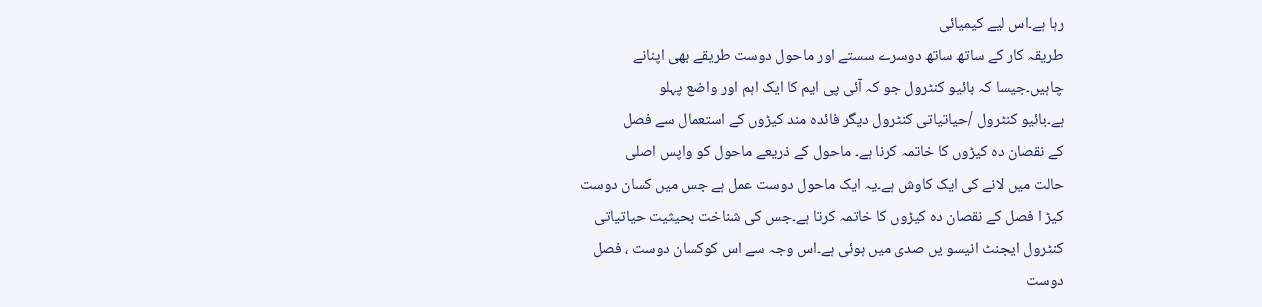رہا ہے۔اس لیے کیمیائی
طریقہ کار کے ساتھ ساتھ دوسرے سستے اور ماحول دوست طریقے بھی اپنانے
چاہیں۔جیسا کہ بائیو کنٹرول جو کہ آئی پی ایم کا ایک اہم اور واضع پہلو
ہے۔بائیو کنٹرول /حیاتیاتی کنٹرول دیگر فائدہ مند کیڑوں کے استعمال سے فصل
کے نقصان دہ کیڑوں کا خاتمہ کرنا ہے۔ ماحول کے ذریعے ماحول کو واپس اصلی
حالت میں لانے کی ایک کاوش ہے۔یہ ایک ماحول دوست عمل ہے جس میں کسان دوست
کیڑ ا فصل کے نقصان دہ کیڑوں کا خاتمہ کرتا ہے۔جس کی شناخت بحیثیت حیاتیاتی
کنٹرول ایجنٹ انیسو یں صدی میں ہوئی ہے۔اس وجہ سے اس کوکسان دوست ، فصل
دوست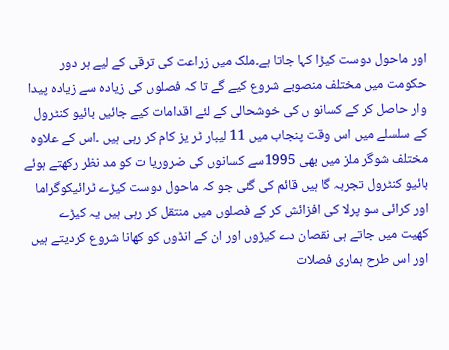اور ماحول دوست کیڑا کہا جاتا ہے۔ملک میں زراعت کی ترقی کے لیے ہر دور
حکومت میں مختلف منصوبے شروع کیے گے تا کہ فصلوں کی زیادہ سے زیادہ پیدا
وار حاصل کر کے کسانو ں کی خوشحالی کے لئے اقدامات کیے جائیں بائیو کنٹرول
کے سلسلے میں اس وقت پنجاب میں 11 لیبار ٹر یز کام کر رہی ہیں ۔اس کے علاوہ
مختلف شوگر ملز میں بھی 1995سے کسانوں کی ضروریا ت کو مد نظر رکھتے ہوئے
بائیو کنٹرول تجربہ گا ہیں قائم کی گئی جو کہ ماحول دوست کیڑے ٹرائیکوگراما
اور کرائی سو پرلا کی افزائش کر کے فصلوں میں منتقل کر رہی ہیں یہ کیڑے
کھیت میں جاتے ہی نقصان دے کیڑوں اور ان کے انڈوں کو کھانا شروع کردیتے ہیں
اور اس طرح ہماری فصلات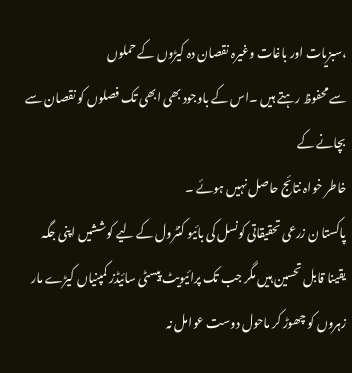،سبزیات اور باغات وغیرہ نقصان دہ کیڑوں کے حملوں
سے محفوظ رہتے ہیں ۔اس کے باوجود بھی ابھی تک فصلوں کو نقصان سے بچانے کے
خاطر خواہ نتائج حاصل نہیں ہوئے ۔
پاکستا ن زرعی تحقیقاتی کونسل کی بائیو کنٹرول کے لیے کوششیں اپنی جگہ
یقینا قابل تحسین ہیں مگر جب تک پرائیویٹ پیسٹی سائیڈز کمپنیاں کیڑے مار
زہروں کو چھوڑ کر ماحول دوست عوامل نہ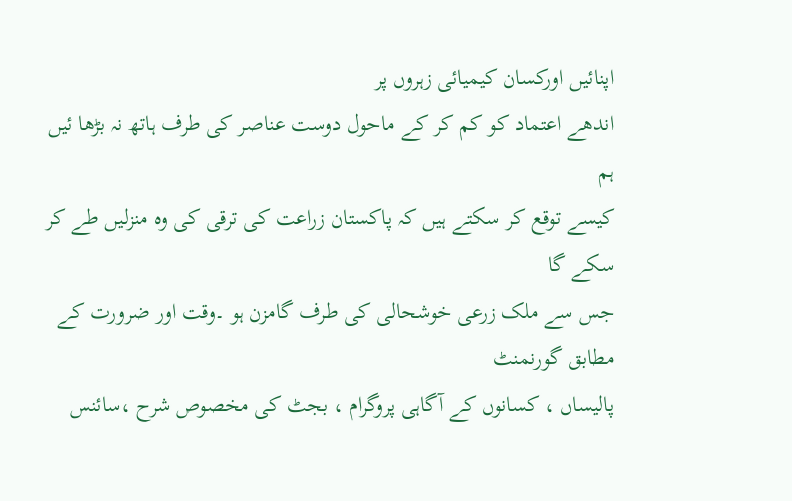اپنائیں اورکسان کیمیائی زہروں پر
اندھے اعتماد کو کم کر کے ماحول دوست عناصر کی طرف ہاتھ نہ بڑھا ئیں ہم
کیسے توقع کر سکتے ہیں کہ پاکستان زراعت کی ترقی کی وہ منزلیں طے کر سکے گا
جس سے ملک زرعی خوشحالی کی طرف گامزن ہو ۔وقت اور ضرورت کے مطابق گورنمنٹ
پالیساں ، کسانوں کے آگاہی پروگرام ، بجٹ کی مخصوص شرح ،سائنس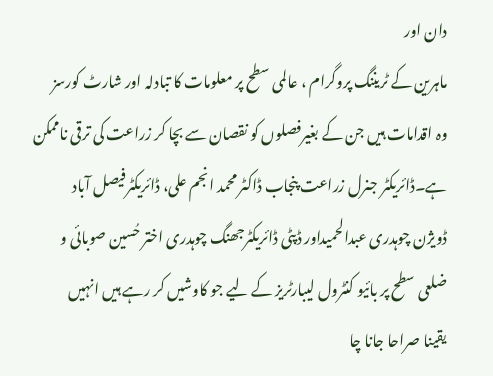دان اور
ماہرین کے ٹریننگ پروگرام ، عالمی سطح پر معلومات کا تبادلہ اور شارٹ کورسز
وہ اقدامات ہیں جن کے بغیرفصلوں کو نقصان سے بچا کر زراعت کی ترقی ناممکن
ہے۔ڈائریکٹر جنرل زراعت پنجاب ڈاکٹر محمد انجم علی، ڈائریکٹرفیصل آباد
ڈویژن چوہدری عبدالحمیداور ڈپٹی ڈائریکٹرجھنگ چوہدری اختر حُسین صوبائی و
ضلعی سطح پر بائیو کنٹرول لیبارٹریز کے لیے جو کاوشیں کر رہے ہیں انہیں
یقینا صراحا جانا چا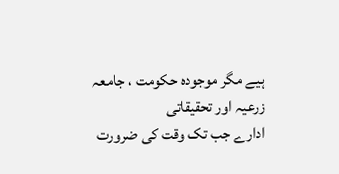ہیے مگر موجودہ حکومت ، جامعہ زرعیہ اور تحقیقاتی
ادارے جب تک وقت کی ضرورت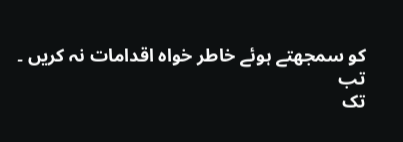کو سمجھتے ہوئے خاطر خواہ اقدامات نہ کریں ۔ تب
تک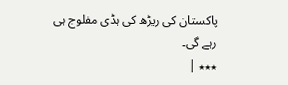پاکستان کی ریڑھ کی ہڈی مفلوج ہی رہے گی۔
٭٭٭ |